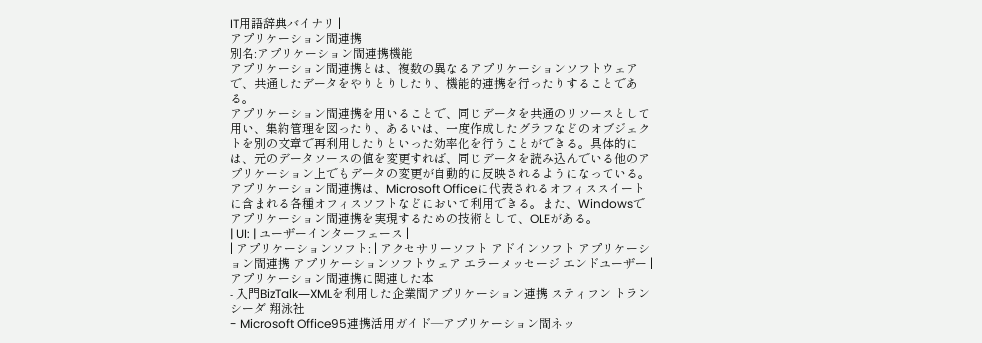IT用語辞典バイナリ |
アプリケーション間連携
別名:アプリケーション間連携機能
アプリケーション間連携とは、複数の異なるアプリケーションソフトウェアで、共通したデータをやりとりしたり、機能的連携を行ったりすることである。
アプリケーション間連携を用いることで、同じデータを共通のリソースとして用い、集約管理を図ったり、あるいは、一度作成したグラフなどのオブジェクトを別の文章で再利用したりといった効率化を行うことができる。具体的には、元のデータソースの値を変更すれば、同じデータを読み込んでいる他のアプリケーション上でもデータの変更が自動的に反映されるようになっている。
アプリケーション間連携は、Microsoft Officeに代表されるオフィススイートに含まれる各種オフィスソフトなどにおいて利用できる。また、Windowsでアプリケーション間連携を実現するための技術として、OLEがある。
| UI: | ユーザーインターフェース |
| アプリケーションソフト: | アクセサリーソフト アドインソフト アプリケーション間連携 アプリケーションソフトウェア エラーメッセージ エンドユーザー |
アプリケーション間連携に関連した本
- 入門BizTalk―XMLを利用した企業間アプリケーション連携 スティフン トランシーダ 翔泳社
- Microsoft Office95連携活用ガイド―アプリケーション間ネッ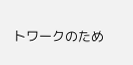トワークのため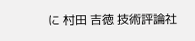に 村田 吉徳 技術評論社